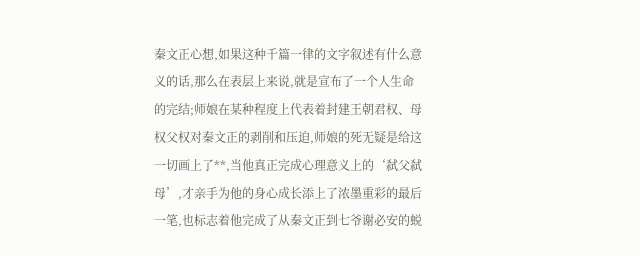秦文正心想,如果这种千篇一律的文字叙述有什么意义的话,那么在表层上来说,就是宣布了一个人生命的完结;师娘在某种程度上代表着封建王朝君权、母权父权对秦文正的剥削和压迫,师娘的死无疑是给这一切画上了**,当他真正完成心理意义上的‘弑父弑母’,才亲手为他的身心成长添上了浓墨重彩的最后一笔,也标志着他完成了从秦文正到七爷谢必安的蜕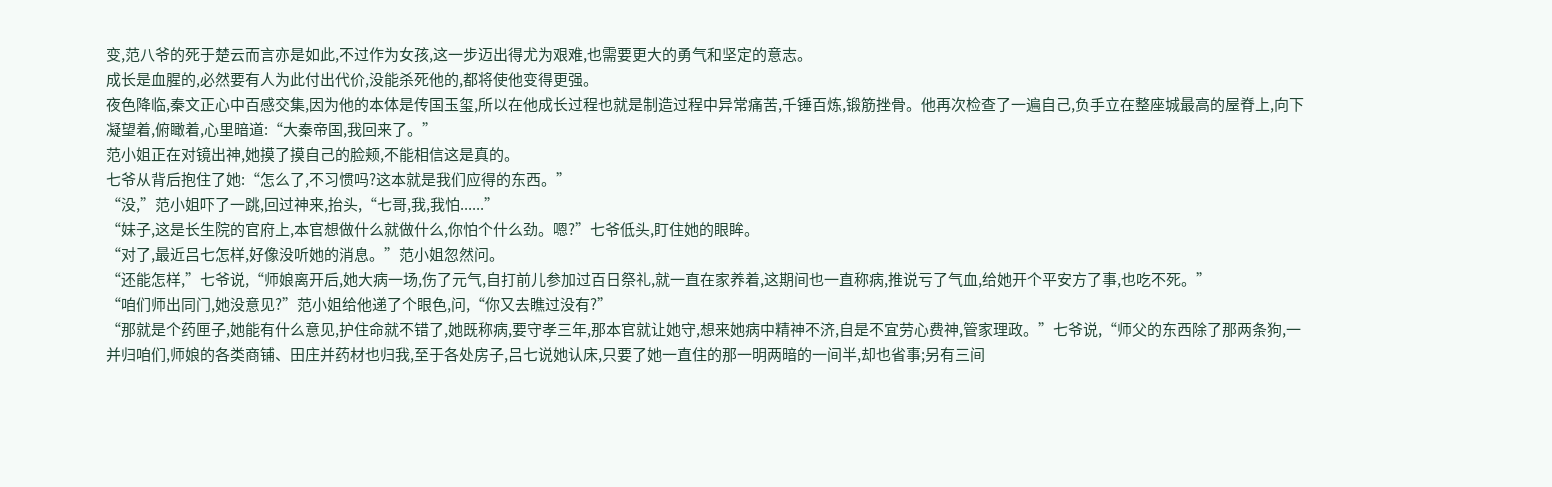变,范八爷的死于楚云而言亦是如此,不过作为女孩,这一步迈出得尤为艰难,也需要更大的勇气和坚定的意志。
成长是血腥的,必然要有人为此付出代价,没能杀死他的,都将使他变得更强。
夜色降临,秦文正心中百感交集,因为他的本体是传国玉玺,所以在他成长过程也就是制造过程中异常痛苦,千锤百炼,锻筋挫骨。他再次检查了一遍自己,负手立在整座城最高的屋脊上,向下凝望着,俯瞰着,心里暗道:“大秦帝国,我回来了。”
范小姐正在对镜出神,她摸了摸自己的脸颊,不能相信这是真的。
七爷从背后抱住了她:“怎么了,不习惯吗?这本就是我们应得的东西。”
“没,”范小姐吓了一跳,回过神来,抬头,“七哥,我,我怕......”
“妹子,这是长生院的官府上,本官想做什么就做什么,你怕个什么劲。嗯?”七爷低头,盯住她的眼眸。
“对了,最近吕七怎样,好像没听她的消息。”范小姐忽然问。
“还能怎样,”七爷说,“师娘离开后,她大病一场,伤了元气,自打前儿参加过百日祭礼,就一直在家养着,这期间也一直称病,推说亏了气血,给她开个平安方了事,也吃不死。”
“咱们师出同门,她没意见?”范小姐给他递了个眼色,问,“你又去瞧过没有?”
“那就是个药匣子,她能有什么意见,护住命就不错了,她既称病,要守孝三年,那本官就让她守,想来她病中精神不济,自是不宜劳心费神,管家理政。”七爷说,“师父的东西除了那两条狗,一并归咱们,师娘的各类商铺、田庄并药材也归我,至于各处房子,吕七说她认床,只要了她一直住的那一明两暗的一间半,却也省事;另有三间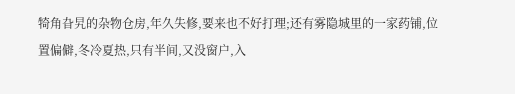犄角旮旯的杂物仓房,年久失修,要来也不好打理;还有雾隐城里的一家药铺,位置偏僻,冬冷夏热,只有半间,又没窗户,入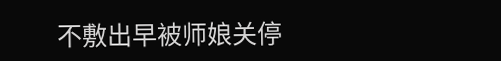不敷出早被师娘关停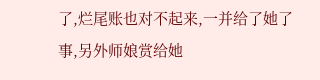了,烂尾账也对不起来,一并给了她了事,另外师娘赏给她